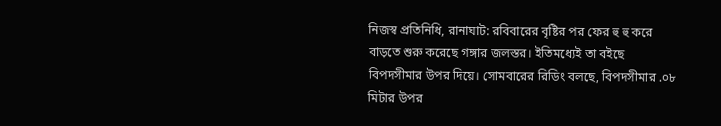নিজস্ব প্রতিনিধি, রানাঘাট: রবিবারের বৃষ্টির পর ফের হু হু করে বাড়তে শুরু করেছে গঙ্গার জলস্তর। ইতিমধ্যেই তা বইছে বিপদসীমার উপর দিয়ে। সোমবারের রিডিং বলছে, বিপদসীমার .০৮ মিটার উপর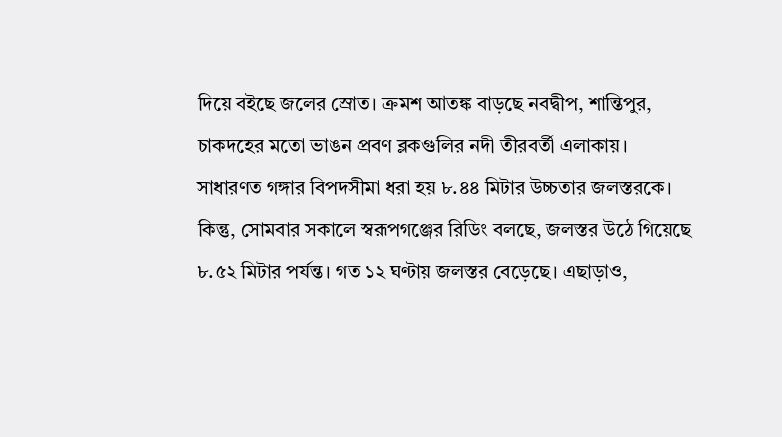দিয়ে বইছে জলের স্রোত। ক্রমশ আতঙ্ক বাড়ছে নবদ্বীপ, শান্তিপুর, চাকদহের মতো ভাঙন প্রবণ ব্লকগুলির নদী তীরবর্তী এলাকায়।
সাধারণত গঙ্গার বিপদসীমা ধরা হয় ৮.৪৪ মিটার উচ্চতার জলস্তরকে। কিন্তু, সোমবার সকালে স্বরূপগঞ্জের রিডিং বলছে, জলস্তর উঠে গিয়েছে ৮.৫২ মিটার পর্যন্ত। গত ১২ ঘণ্টায় জলস্তর বেড়েছে। এছাড়াও,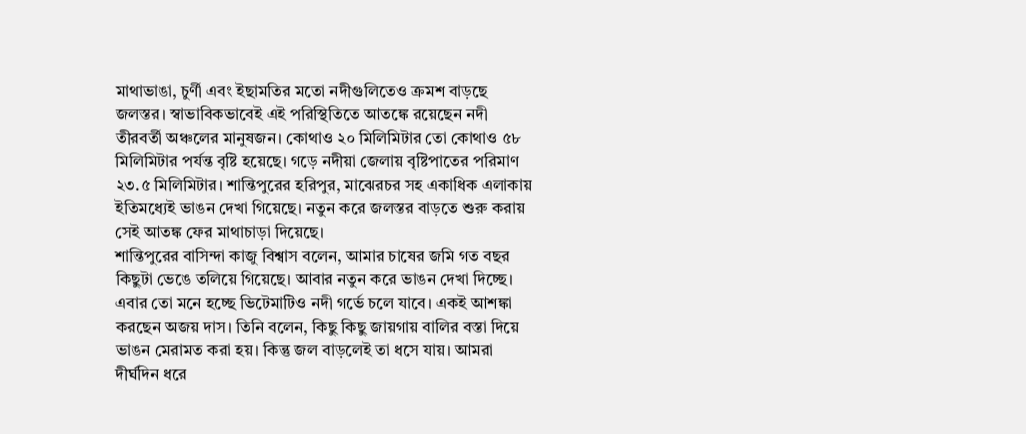মাথাভাঙা, চুর্ণী এবং ইছামতির মতো নদীগুলিতেও ক্রমশ বাড়ছে জলস্তর। স্বাভাবিকভাবেই এই পরিস্থিতিতে আতঙ্কে রয়েছেন নদী তীরবর্তী অঞ্চলের মানুষজন। কোথাও ২০ মিলিমিটার তো কোথাও ৫৮ মিলিমিটার পর্যন্ত বৃষ্টি হয়েছে। গড়ে নদীয়া জেলায় বৃষ্টিপাতের পরিমাণ ২৩.৫ মিলিমিটার। শান্তিপুরের হরিপুর, মাঝেরচর সহ একাধিক এলাকায় ইতিমধ্যেই ভাঙন দেখা গিয়েছে। নতুন করে জলস্তর বাড়তে শুরু করায় সেই আতঙ্ক ফের মাথাচাড়া দিয়েছে।
শান্তিপুরের বাসিন্দা কাজু বিশ্বাস বলেন, আমার চাষের জমি গত বছর কিছুটা ভেঙে তলিয়ে গিয়েছে। আবার নতুন করে ভাঙন দেখা দিচ্ছে। এবার তো মনে হচ্ছে ভিটেমাটিও নদী গর্ভে চলে যাবে। একই আশঙ্কা করছেন অজয় দাস। তিনি বলেন, কিছু কিছু জায়গায় বালির বস্তা দিয়ে ভাঙন মেরামত করা হয়। কিন্তু জল বাড়লেই তা ধসে যায়। আমরা দীর্ঘদিন ধরে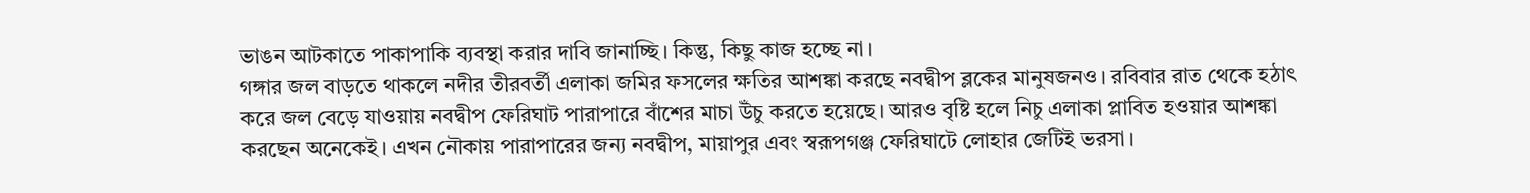ভাঙন আটকাতে পাকাপাকি ব্যবস্থা করার দাবি জানাচ্ছি। কিন্তু, কিছু কাজ হচ্ছে না।
গঙ্গার জল বাড়তে থাকলে নদীর তীরবর্তী এলাকা জমির ফসলের ক্ষতির আশঙ্কা করছে নবদ্বীপ ব্লকের মানুষজনও। রবিবার রাত থেকে হঠাৎ করে জল বেড়ে যাওয়ায় নবদ্বীপ ফেরিঘাট পারাপারে বাঁশের মাচা উঁচু করতে হয়েছে। আরও বৃষ্টি হলে নিচু এলাকা প্লাবিত হওয়ার আশঙ্কা করছেন অনেকেই। এখন নৌকায় পারাপারের জন্য নবদ্বীপ, মায়াপুর এবং স্বরূপগঞ্জ ফেরিঘাটে লোহার জেটিই ভরসা।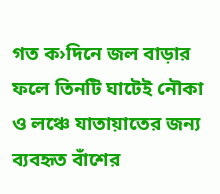গত ক›দিনে জল বাড়ার ফলে তিনটি ঘাটেই নৌকা ও লঞ্চে যাতায়াতের জন্য ব্যবহৃত বাঁশের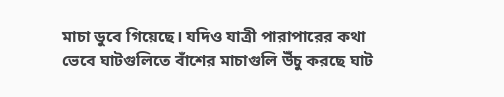মাচা ডুবে গিয়েছে। যদিও যাত্রী পারাপারের কথা ভেবে ঘাটগুলিতে বাঁশের মাচাগুলি উঁচু করছে ঘাট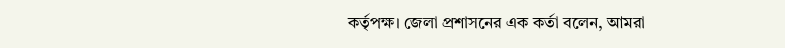কর্তৃপক্ষ। জেলা প্রশাসনের এক কর্তা বলেন, আমরা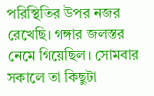পরিস্থিতির উপর নজর রেখেছি। গঙ্গার জলস্তর নেমে গিয়েছিল। সোমবার সকালে তা কিছুটা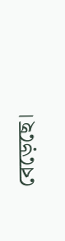বেড়েছে।